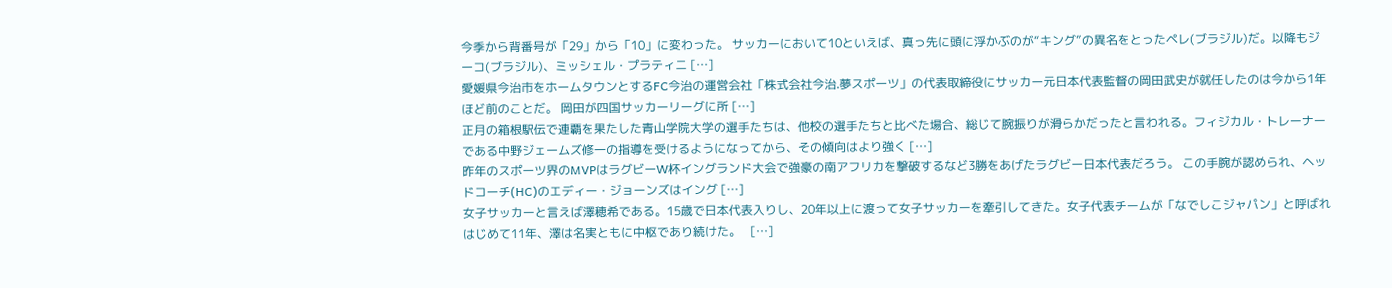今季から背番号が「29」から「10」に変わった。 サッカーにおいて10といえば、真っ先に頭に浮かぶのが“キング”の異名をとったペレ(ブラジル)だ。以降もジーコ(ブラジル)、ミッシェル・プラティニ […]
愛媛県今治市をホームタウンとするFC今治の運営会社「株式会社今治.夢スポーツ」の代表取締役にサッカー元日本代表監督の岡田武史が就任したのは今から1年ほど前のことだ。 岡田が四国サッカーリーグに所 […]
正月の箱根駅伝で連覇を果たした青山学院大学の選手たちは、他校の選手たちと比べた場合、総じて腕振りが滑らかだったと言われる。フィジカル・トレーナーである中野ジェームズ修一の指導を受けるようになってから、その傾向はより強く […]
昨年のスポーツ界のMVPはラグビーW杯イングランド大会で強豪の南アフリカを撃破するなど3勝をあげたラグビー日本代表だろう。 この手腕が認められ、ヘッドコーチ(HC)のエディー・ジョーンズはイング […]
女子サッカーと言えば澤穂希である。15歳で日本代表入りし、20年以上に渡って女子サッカーを牽引してきた。女子代表チームが「なでしこジャパン」と呼ばれはじめて11年、澤は名実ともに中枢であり続けた。   […]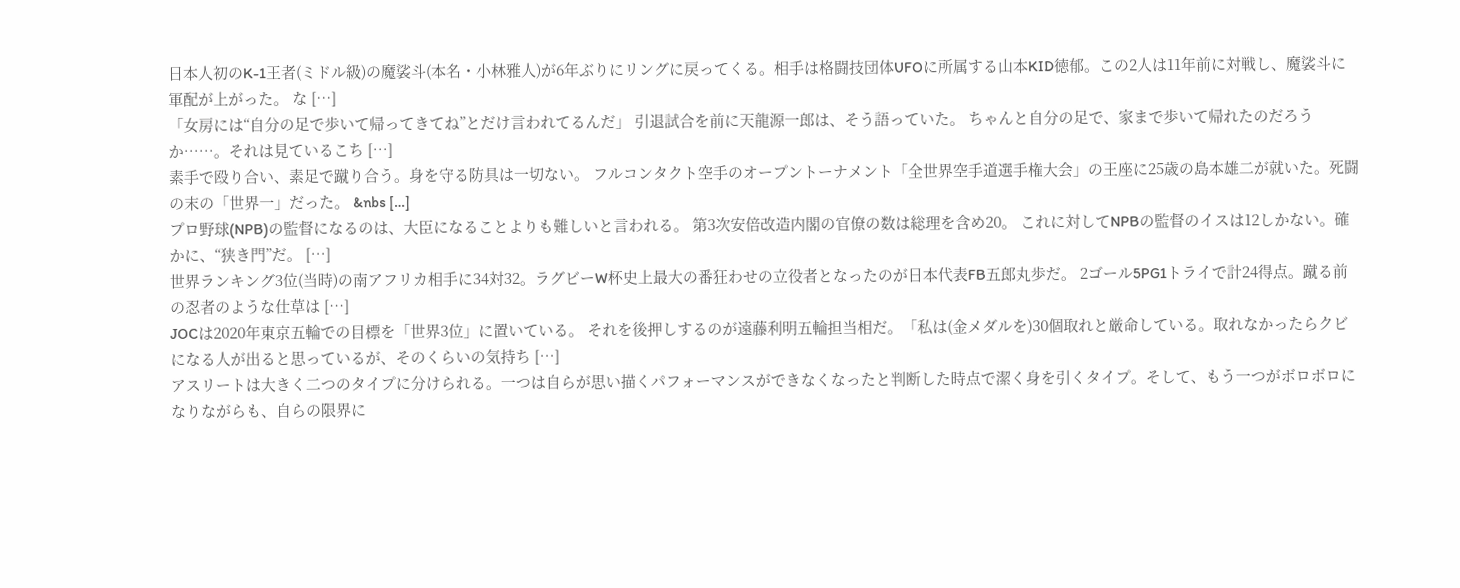日本人初のK-1王者(ミドル級)の魔裟斗(本名・小林雅人)が6年ぶりにリングに戻ってくる。相手は格闘技団体UFOに所属する山本KID徳郁。この2人は11年前に対戦し、魔裟斗に軍配が上がった。 な […]
「女房には“自分の足で歩いて帰ってきてね”とだけ言われてるんだ」 引退試合を前に天龍源一郎は、そう語っていた。 ちゃんと自分の足で、家まで歩いて帰れたのだろうか……。それは見ているこち […]
素手で殴り合い、素足で蹴り合う。身を守る防具は一切ない。 フルコンタクト空手のオープントーナメント「全世界空手道選手権大会」の王座に25歳の島本雄二が就いた。死闘の末の「世界一」だった。 &nbs […]
プロ野球(NPB)の監督になるのは、大臣になることよりも難しいと言われる。 第3次安倍改造内閣の官僚の数は総理を含め20。 これに対してNPBの監督のイスは12しかない。確かに、“狭き門”だ。 […]
世界ランキング3位(当時)の南アフリカ相手に34対32。ラグビーW杯史上最大の番狂わせの立役者となったのが日本代表FB五郎丸歩だ。 2ゴール5PG1トライで計24得点。蹴る前の忍者のような仕草は […]
JOCは2020年東京五輪での目標を「世界3位」に置いている。 それを後押しするのが遠藤利明五輪担当相だ。「私は(金メダルを)30個取れと厳命している。取れなかったらクビになる人が出ると思っているが、そのくらいの気持ち […]
アスリートは大きく二つのタイプに分けられる。一つは自らが思い描くパフォーマンスができなくなったと判断した時点で潔く身を引くタイプ。そして、もう一つがボロボロになりながらも、自らの限界に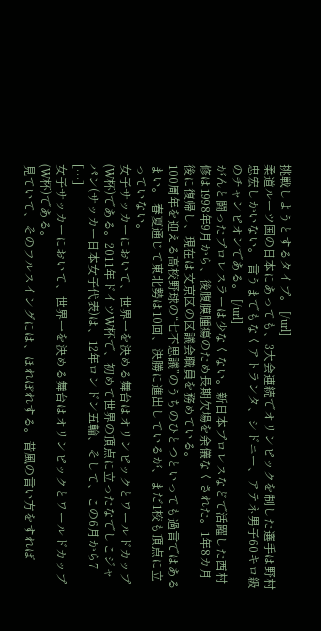挑戦しようとするタイプ。 [/url]
柔道ルーツ国の日本にあっても、3大会連続でオリンピックを制した選手は野村忠宏しかいない。 言うまでもなくアトランタ、シドニー、アテネ男子60キロ級のチャンピオンである。 [/url]
がんと闘ったプロレスラーは少なくない。新日本プロレスなどで活躍した西村修は1998年9月から、後腹膜腫瘍のため長期欠場を余儀なくされた。1年8カ月後に復帰し、現在は文京区の区議会職員を務めている。
100周年を迎える高校野球の“七不思議”のうちのひとつといっても過言ではあるまい。 春夏通じて東北勢は10回、決勝に進出しているが、まだ1校も頂点に立っていない。
女子サッカーにおいて、世界一を決める舞台はオリンピックとワールドカップ(W杯)である。2011年ドイツW杯で、初めて世界の頂点に立ったなでしこジャパン(サッカー日本女子代表)は、12年ロンドン五輪、そして、この6月から7 […]
女子サッカーにおいて、世界一を決める舞台はオリンピックとワールドカップ(W杯)である。
見ていて、そのフルスイングには、ほれぼれする。昔風の言い方をすれば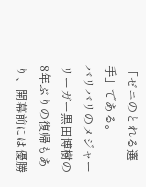「ゼニのとれる選手」である。
バリバリのメジャーリーガー黒田博樹の8年ぶりの復帰もあり、開幕前には優勝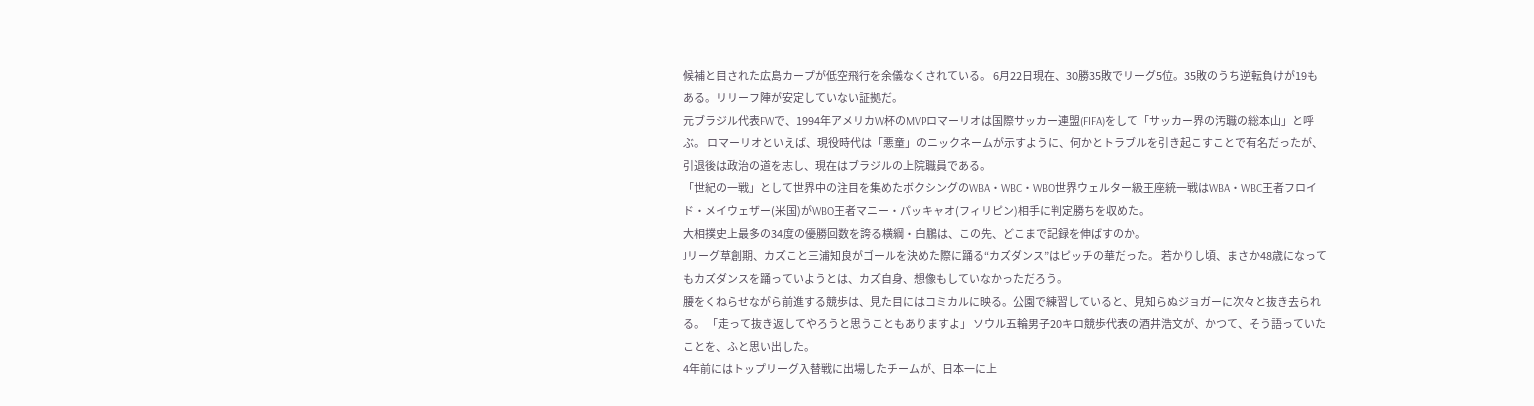候補と目された広島カープが低空飛行を余儀なくされている。 6月22日現在、30勝35敗でリーグ5位。35敗のうち逆転負けが19もある。リリーフ陣が安定していない証拠だ。
元ブラジル代表FWで、1994年アメリカW杯のMVPロマーリオは国際サッカー連盟(FIFA)をして「サッカー界の汚職の総本山」と呼ぶ。 ロマーリオといえば、現役時代は「悪童」のニックネームが示すように、何かとトラブルを引き起こすことで有名だったが、引退後は政治の道を志し、現在はブラジルの上院職員である。
「世紀の一戦」として世界中の注目を集めたボクシングのWBA・WBC・WBO世界ウェルター級王座統一戦はWBA・WBC王者フロイド・メイウェザー(米国)がWBO王者マニー・パッキャオ(フィリピン)相手に判定勝ちを収めた。
大相撲史上最多の34度の優勝回数を誇る横綱・白鵬は、この先、どこまで記録を伸ばすのか。
Jリーグ草創期、カズこと三浦知良がゴールを決めた際に踊る“カズダンス”はピッチの華だった。 若かりし頃、まさか48歳になってもカズダンスを踊っていようとは、カズ自身、想像もしていなかっただろう。
腰をくねらせながら前進する競歩は、見た目にはコミカルに映る。公園で練習していると、見知らぬジョガーに次々と抜き去られる。 「走って抜き返してやろうと思うこともありますよ」 ソウル五輪男子20キロ競歩代表の酒井浩文が、かつて、そう語っていたことを、ふと思い出した。
4年前にはトップリーグ入替戦に出場したチームが、日本一に上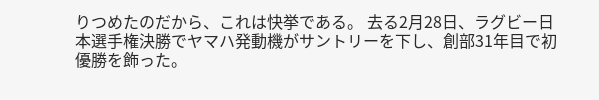りつめたのだから、これは快挙である。 去る2月28日、ラグビー日本選手権決勝でヤマハ発動機がサントリーを下し、創部31年目で初優勝を飾った。